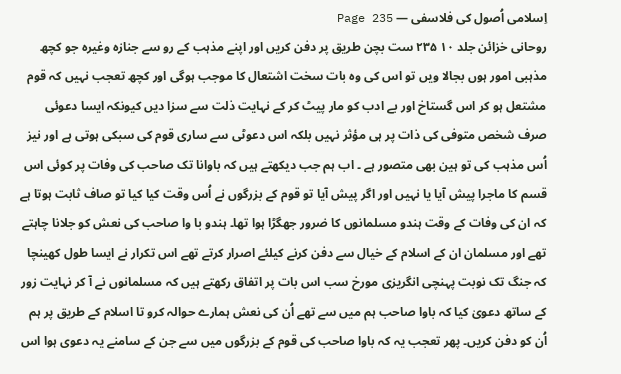اِسلامی اُصول کی فلاسفی — Page 235
روحانی خزائن جلد ۱۰ ۲۳۵ ست بچن طریق پر دفن کریں اور اپنے مذہب کے رو سے جنازہ وغیرہ جو کچھ مذہبی امور ہوں بجالا ویں تو اس کی وہ بات سخت اشتعال کا موجب ہوگی اور کچھ تعجب نہیں کہ قوم مشتعل ہو کر اس گستاخ اور بے ادب کو مار پیٹ کر کے نہایت ذلت سے سزا دیں کیونکہ ایسا دعوئی صرف شخص متوفی کی ذات پر ہی مؤثر نہیں بلکہ اس دعوٹی سے ساری قوم کی سبکی ہوتی ہے اور نیز اُس مذہب کی تو ہین بھی متصور ہے ۔ اب ہم جب دیکھتے ہیں کہ باوانا تک صاحب کی وفات پر کوئی اس قسم کا ماجرا پیش آیا یا نہیں اور اگر پیش آیا تو قوم کے بزرگوں نے اُس وقت کیا کیا تو صاف ثابت ہوتا ہے کہ ان کی وفات کے وقت ہندو مسلمانوں کا ضرور جھگڑا ہوا تھا۔ ہندو با وا صاحب کی نعش کو جلانا چاہتے تھے اور مسلمان ان کے اسلام کے خیال سے دفن کرنے کیلئے اصرار کرتے تھے اس تکرار نے ایسا طول کھینچا کہ جنگ تک نوبت پہنچی انگریزی مورخ سب اس بات پر اتفاق رکھتے ہیں کہ مسلمانوں نے آ کر نہایت زور کے ساتھ دعویٰ کیا کہ باوا صاحب ہم میں سے تھے اُن کی نعش ہمارے حوالہ کرو تا اسلام کے طریق پر ہم اُن کو دفن کریں۔ پھر تعجب یہ کہ باوا صاحب کی قوم کے بزرگوں میں سے جن کے سامنے یہ دعوی ہوا اس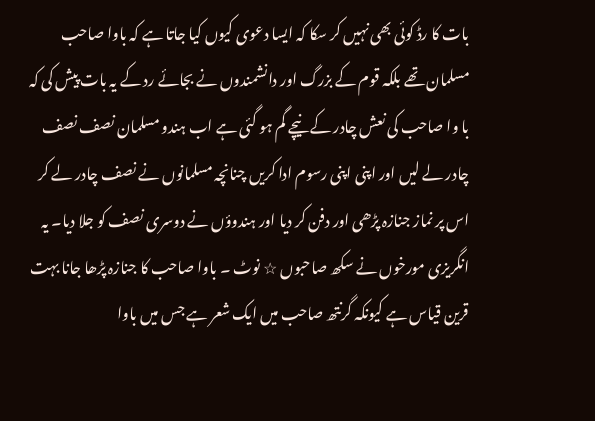بات کا رڈ کوئی بھی نہیں کر سکا کہ ایسا دعوی کیوں کیا جاتا ہے کہ باوا صاحب مسلمان تھے بلکہ قوم کے بزرگ اور دانشمندوں نے بجائے رد کے یہ بات پیش کی کہ با وا صاحب کی نعش چادر کے نیچے گم ہو گئی ہے اب ہندو مسلمان نصف نصف چادر لے لیں اور اپنی اپنی رسوم ادا کریں چنانچہ مسلمانوں نے نصف چادر لے کر اس پر نماز جنازہ پڑھی اور دفن کر دیا اور ہندوؤں نے دوسری نصف کو جلا دیا۔ یہ انگریزی مورخوں نے سکھ صاحبوں ☆ نوٹ ۔ باوا صاحب کا جنازہ پڑھا جانا بہت قرین قیاس ہے کیونکہ گرنتھ صاحب میں ایک شعر ہے جس میں باوا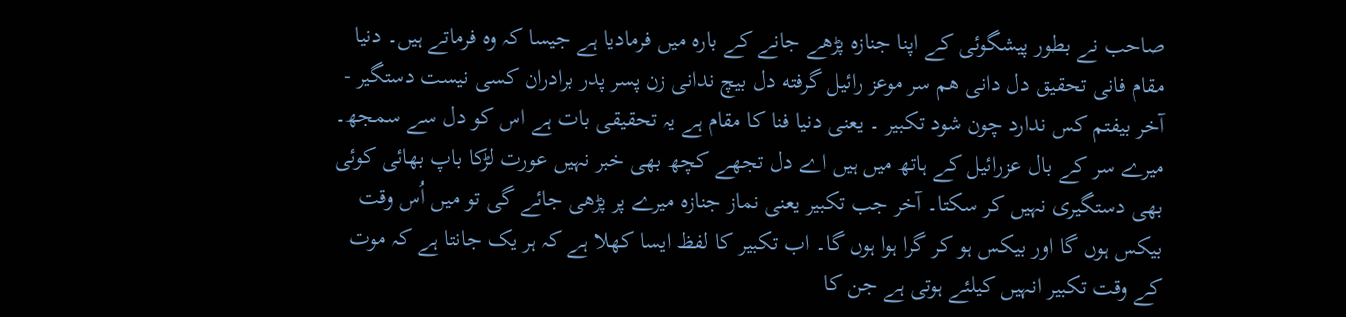صاحب نے بطور پیشگوئی کے اپنا جنازہ پڑھے جانے کے بارہ میں فرمادیا ہے جیسا کہ وہ فرماتے ہیں۔ دنیا مقام فانی تحقیق دل دانی هم سر موعز رائیل گرفته دل بیچ ندانی زن پسر پدر برادران کسی نیست دستگیر - آخر بیفتم کس ندارد چون شود تکبیر ۔ یعنی دنیا فنا کا مقام ہے یہ تحقیقی بات ہے اس کو دل سے سمجھ۔ میرے سر کے بال عزرائیل کے ہاتھ میں ہیں اے دل تجھے کچھ بھی خبر نہیں عورت لڑکا باپ بھائی کوئی بھی دستگیری نہیں کر سکتا۔ آخر جب تکبیر یعنی نماز جنازہ میرے پر پڑھی جائے گی تو میں اُس وقت بیکس ہوں گا اور بیکس ہو کر گرا ہوا ہوں گا۔ اب تکبیر کا لفظ ایسا کھلا ہے کہ ہر یک جانتا ہے کہ موت کے وقت تکبیر انہیں کیلئے ہوتی ہے جن کا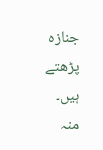جنازہ پڑھتے ہیں۔ منہ